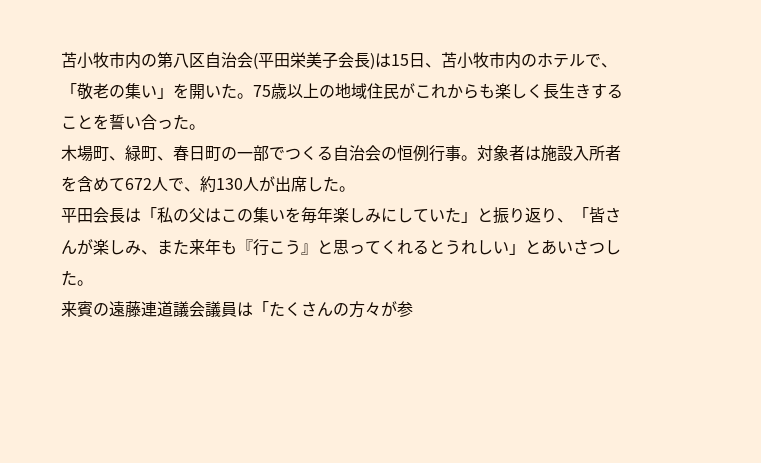苫小牧市内の第八区自治会(平田栄美子会長)は15日、苫小牧市内のホテルで、「敬老の集い」を開いた。75歳以上の地域住民がこれからも楽しく長生きすることを誓い合った。
木場町、緑町、春日町の一部でつくる自治会の恒例行事。対象者は施設入所者を含めて672人で、約130人が出席した。
平田会長は「私の父はこの集いを毎年楽しみにしていた」と振り返り、「皆さんが楽しみ、また来年も『行こう』と思ってくれるとうれしい」とあいさつした。
来賓の遠藤連道議会議員は「たくさんの方々が参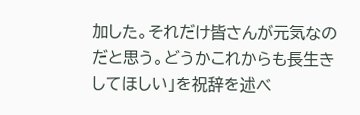加した。それだけ皆さんが元気なのだと思う。どうかこれからも長生きしてほしい」を祝辞を述べ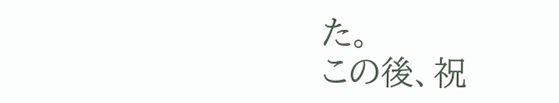た。
この後、祝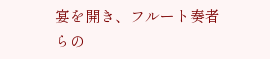宴を開き、フルート奏者らの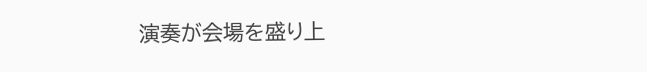演奏が会場を盛り上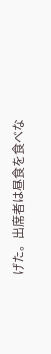げた。出席者は昼食を食べな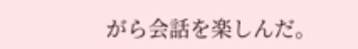がら会話を楽しんだ。